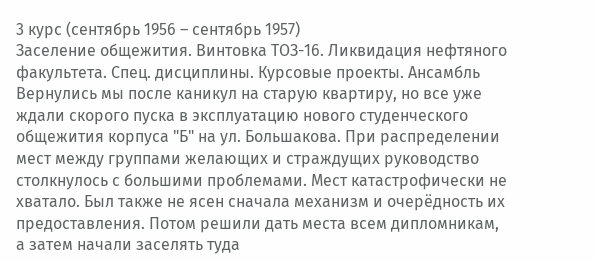3 курс (сентябрь 1956 – сентябрь 1957)
Заселение общежития. Винтовка ТОЗ-16. Ликвидация нефтяного факультета. Спец. дисциплины. Курсовые проекты. Ансамбль
Вернулись мы после каникул на старую квартиру, но все уже ждали скорого пуска в эксплуатацию нового студенческого общежития корпуса "Б" на ул. Большакова. При распределении мест между группами желающих и страждущих руководство столкнулось с большими проблемами. Мест катастрофически не хватало. Был также не ясен сначала механизм и очерёдность их предоставления. Потом решили дать места всем дипломникам, а затем начали заселять туда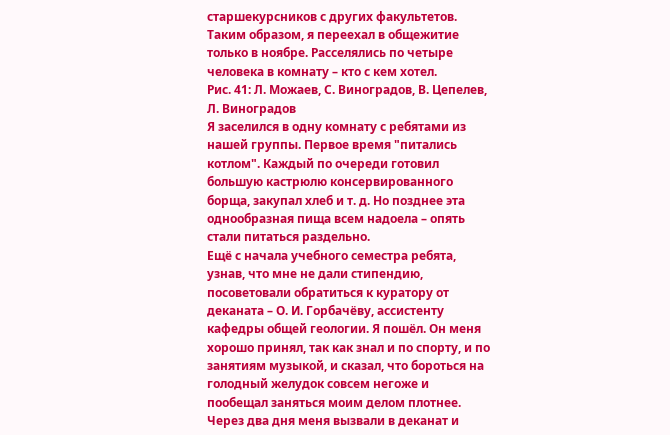старшекурсников с других факультетов. Таким образом, я переехал в общежитие только в ноябре. Расселялись по четыре человека в комнату – кто с кем хотел.
Рис. 41: Л. Можаев, С. Виноградов, В. Цепелев, Л. Виноградов
Я заселился в одну комнату с ребятами из нашей группы. Первое время "питались котлом". Каждый по очереди готовил большую кастрюлю консервированного борща, закупал хлеб и т. д. Но позднее эта однообразная пища всем надоела – опять стали питаться раздельно.
Ещё с начала учебного семестра ребята, узнав, что мне не дали стипендию, посоветовали обратиться к куратору от деканата – О. И. Горбачёву, ассистенту кафедры общей геологии. Я пошёл. Он меня хорошо принял, так как знал и по спорту, и по занятиям музыкой, и сказал, что бороться на голодный желудок совсем негоже и пообещал заняться моим делом плотнее. Через два дня меня вызвали в деканат и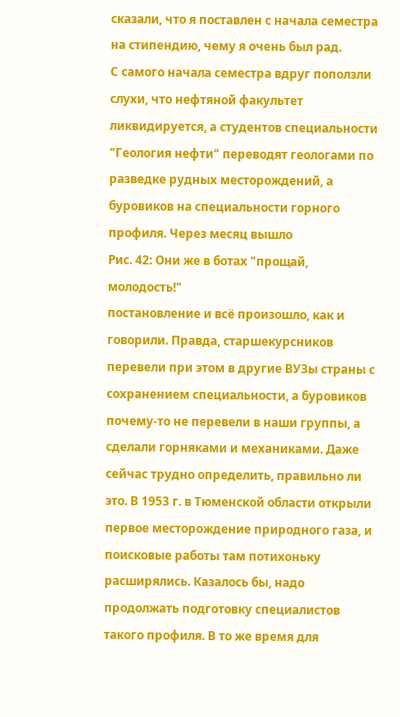сказали, что я поставлен с начала семестра на стипендию, чему я очень был рад.
С самого начала семестра вдруг поползли слухи, что нефтяной факультет ликвидируется, а студентов специальности "Геология нефти" переводят геологами по разведке рудных месторождений, а буровиков на специальности горного профиля. Через месяц вышло
Рис. 42: Они же в ботах "прощай, молодость!"
постановление и всё произошло, как и говорили. Правда, старшекурсников перевели при этом в другие ВУЗы страны с сохранением специальности, а буровиков почему-то не перевели в наши группы, а сделали горняками и механиками. Даже сейчас трудно определить, правильно ли это. В 1953 г. в Тюменской области открыли первое месторождение природного газа, и поисковые работы там потихоньку расширялись. Казалось бы, надо продолжать подготовку специалистов такого профиля. В то же время для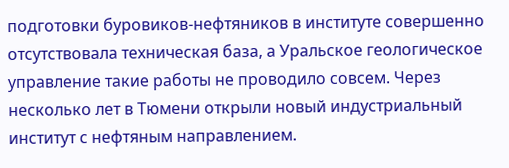подготовки буровиков-нефтяников в институте совершенно отсутствовала техническая база, а Уральское геологическое управление такие работы не проводило совсем. Через несколько лет в Тюмени открыли новый индустриальный институт с нефтяным направлением.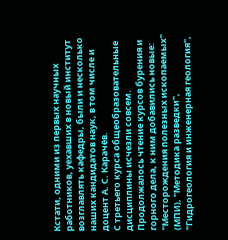Кстати, одними из первых научных работников, уехавших в новый институт возглавлять кафедры, были и несколько наших кандидатов наук, в том числе и доцент А. С. Карачёв.
С третьего курса общеобразовательные дисциплины исчезли совсем. Продолжалось чтение курсов бурения и горного дела, к ним добавились новые: "Месторождения полезных ископаемых" (МПИ), "Методика разведки", "Гидрогеология и инженерная геология",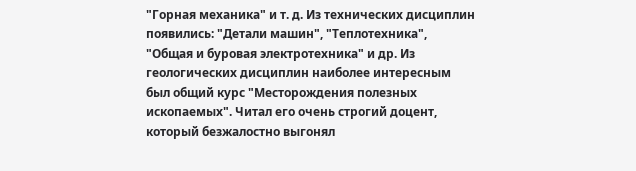"Горная механика" и т. д. Из технических дисциплин появились: "Детали машин", "Теплотехника", "Общая и буровая электротехника" и др. Из геологических дисциплин наиболее интересным был общий курс "Месторождения полезных ископаемых". Читал его очень строгий доцент, который безжалостно выгонял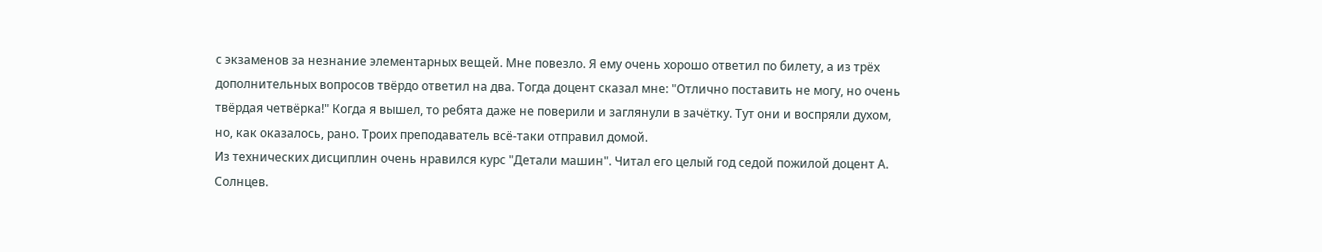с экзаменов за незнание элементарных вещей. Мне повезло. Я ему очень хорошо ответил по билету, а из трёх дополнительных вопросов твёрдо ответил на два. Тогда доцент сказал мне: "Отлично поставить не могу, но очень твёрдая четвёрка!" Когда я вышел, то ребята даже не поверили и заглянули в зачётку. Тут они и воспряли духом, но, как оказалось, рано. Троих преподаватель всё-таки отправил домой.
Из технических дисциплин очень нравился курс "Детали машин". Читал его целый год седой пожилой доцент А. Солнцев.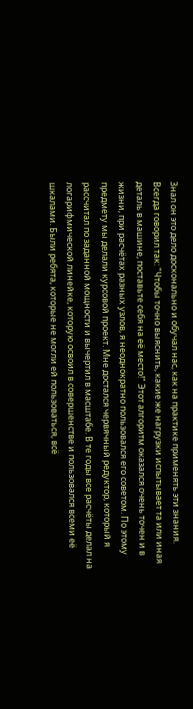Знал он это дело досконально и обучал нас, как на практике применять эти знания. Всегда говорил так: "Чтобы точно выяснить, какие же нагрузки испытывает та или иная деталь в машине, поставьте себя на её место!" Этот алгоритм оказался очень точен и в жизни, при расчётах разных узлов, я неоднократно пользовался его советом. По этому предмету мы делали курсовой проект. Мне достался червячный редуктор, который я рассчитал по заданной мощности и вычертил в масштабе. В те годы все расчёты делал на логарифмической линейке, которую освоил в совершенстве и пользовался всеми её шкалами. Были ребята, которые не могли ей пользоваться, всё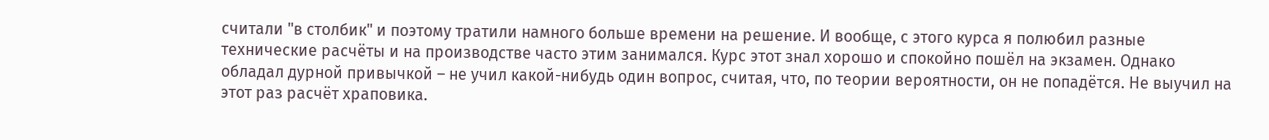считали "в столбик" и поэтому тратили намного больше времени на решение. И вообще, с этого курса я полюбил разные технические расчёты и на производстве часто этим занимался. Курс этот знал хорошо и спокойно пошёл на экзамен. Однако обладал дурной привычкой – не учил какой-нибудь один вопрос, считая, что, по теории вероятности, он не попадётся. Не выучил на этот раз расчёт храповика.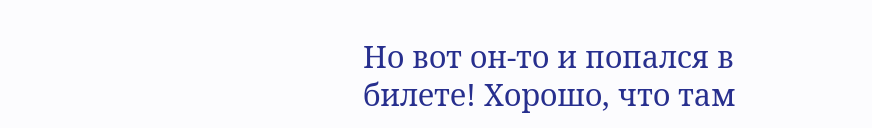Но вот он-то и попался в билете! Хорошо, что там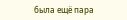была ещё пара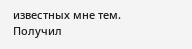известных мне тем. Получил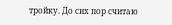тройку. До сих пор считаю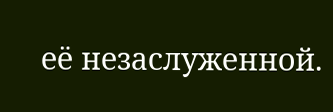её незаслуженной.